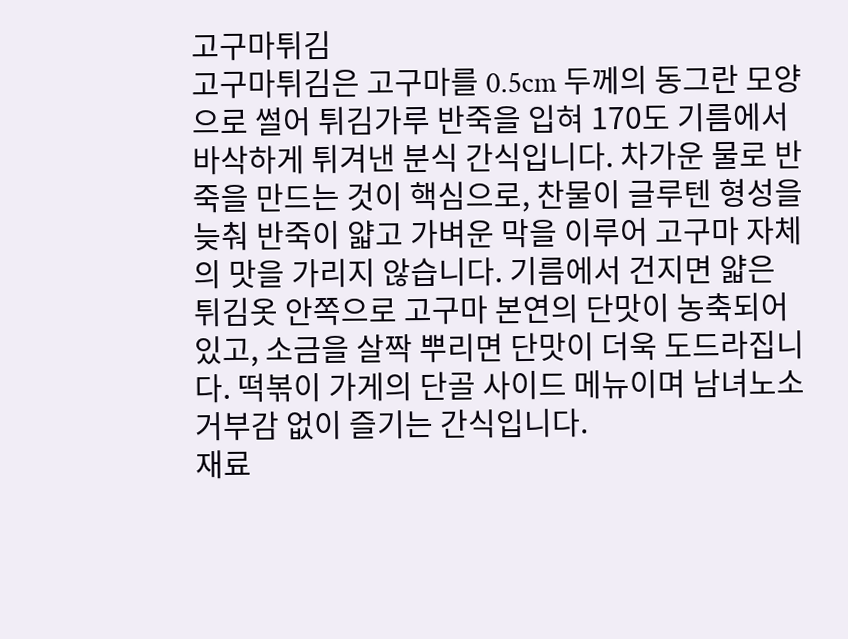고구마튀김
고구마튀김은 고구마를 0.5cm 두께의 동그란 모양으로 썰어 튀김가루 반죽을 입혀 170도 기름에서 바삭하게 튀겨낸 분식 간식입니다. 차가운 물로 반죽을 만드는 것이 핵심으로, 찬물이 글루텐 형성을 늦춰 반죽이 얇고 가벼운 막을 이루어 고구마 자체의 맛을 가리지 않습니다. 기름에서 건지면 얇은 튀김옷 안쪽으로 고구마 본연의 단맛이 농축되어 있고, 소금을 살짝 뿌리면 단맛이 더욱 도드라집니다. 떡볶이 가게의 단골 사이드 메뉴이며 남녀노소 거부감 없이 즐기는 간식입니다.
재료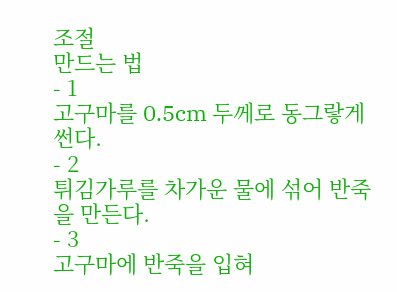조절
만드는 법
- 1
고구마를 0.5cm 두께로 동그랗게 썬다.
- 2
튀김가루를 차가운 물에 섞어 반죽을 만든다.
- 3
고구마에 반죽을 입혀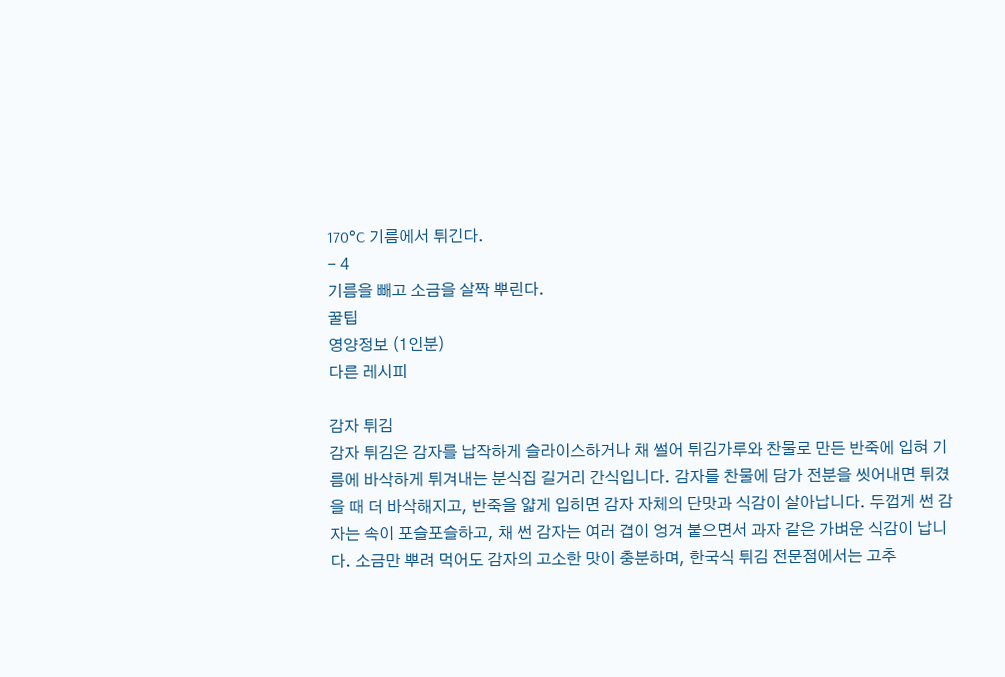170°C 기름에서 튀긴다.
- 4
기름을 빼고 소금을 살짝 뿌린다.
꿀팁
영양정보 (1인분)
다른 레시피

감자 튀김
감자 튀김은 감자를 납작하게 슬라이스하거나 채 썰어 튀김가루와 찬물로 만든 반죽에 입혀 기름에 바삭하게 튀겨내는 분식집 길거리 간식입니다. 감자를 찬물에 담가 전분을 씻어내면 튀겼을 때 더 바삭해지고, 반죽을 얇게 입히면 감자 자체의 단맛과 식감이 살아납니다. 두껍게 썬 감자는 속이 포슬포슬하고, 채 썬 감자는 여러 겹이 엉겨 붙으면서 과자 같은 가벼운 식감이 납니다. 소금만 뿌려 먹어도 감자의 고소한 맛이 충분하며, 한국식 튀김 전문점에서는 고추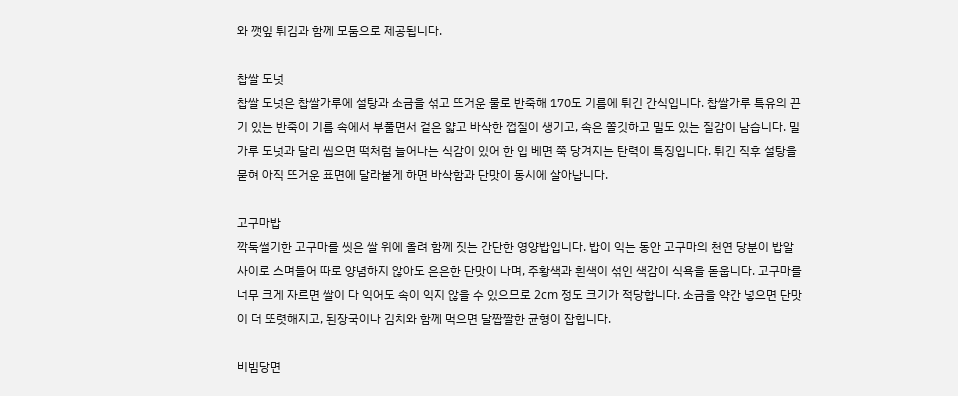와 깻잎 튀김과 함께 모둠으로 제공됩니다.

찹쌀 도넛
찹쌀 도넛은 찹쌀가루에 설탕과 소금을 섞고 뜨거운 물로 반죽해 170도 기름에 튀긴 간식입니다. 찹쌀가루 특유의 끈기 있는 반죽이 기름 속에서 부풀면서 겉은 얇고 바삭한 껍질이 생기고, 속은 쫄깃하고 밀도 있는 질감이 남습니다. 밀가루 도넛과 달리 씹으면 떡처럼 늘어나는 식감이 있어 한 입 베면 쭉 당겨지는 탄력이 특징입니다. 튀긴 직후 설탕을 묻혀 아직 뜨거운 표면에 달라붙게 하면 바삭함과 단맛이 동시에 살아납니다.

고구마밥
깍둑썰기한 고구마를 씻은 쌀 위에 올려 함께 짓는 간단한 영양밥입니다. 밥이 익는 동안 고구마의 천연 당분이 밥알 사이로 스며들어 따로 양념하지 않아도 은은한 단맛이 나며, 주황색과 흰색이 섞인 색감이 식욕을 돋웁니다. 고구마를 너무 크게 자르면 쌀이 다 익어도 속이 익지 않을 수 있으므로 2cm 정도 크기가 적당합니다. 소금을 약간 넣으면 단맛이 더 또렷해지고, 된장국이나 김치와 함께 먹으면 달짭짤한 균형이 잡힙니다.

비빔당면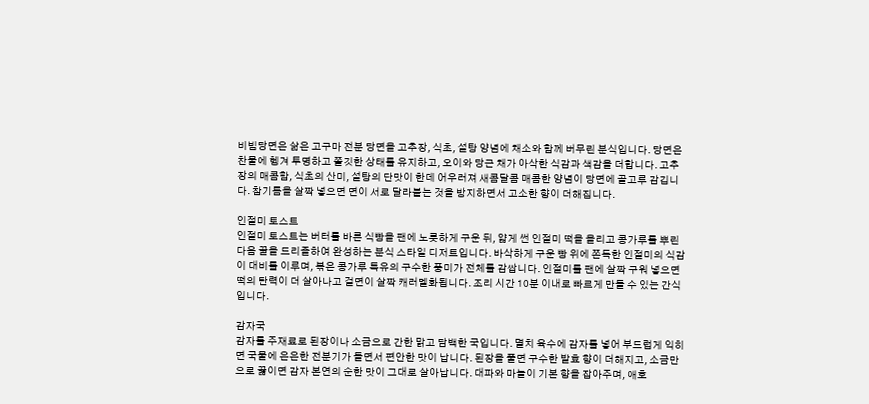비빔당면은 삶은 고구마 전분 당면을 고추장, 식초, 설탕 양념에 채소와 함께 버무린 분식입니다. 당면은 찬물에 헹겨 투명하고 쫄깃한 상태를 유지하고, 오이와 당근 채가 아삭한 식감과 색감을 더합니다. 고추장의 매콤함, 식초의 산미, 설탕의 단맛이 한데 어우러져 새콤달콤 매콤한 양념이 당면에 골고루 감깁니다. 참기름을 살짝 넣으면 면이 서로 달라붙는 것을 방지하면서 고소한 향이 더해집니다.

인절미 토스트
인절미 토스트는 버터를 바른 식빵을 팬에 노릇하게 구운 뒤, 얇게 썬 인절미 떡을 올리고 콩가루를 뿌린 다음 꿀을 드리즐하여 완성하는 분식 스타일 디저트입니다. 바삭하게 구운 빵 위에 쫀득한 인절미의 식감이 대비를 이루며, 볶은 콩가루 특유의 구수한 풍미가 전체를 감쌉니다. 인절미를 팬에 살짝 구워 넣으면 떡의 탄력이 더 살아나고 겉면이 살짝 캐러멜화됩니다. 조리 시간 10분 이내로 빠르게 만들 수 있는 간식입니다.

감자국
감자를 주재료로 된장이나 소금으로 간한 맑고 담백한 국입니다. 멸치 육수에 감자를 넣어 부드럽게 익히면 국물에 은은한 전분기가 돌면서 편안한 맛이 납니다. 된장을 풀면 구수한 발효 향이 더해지고, 소금만으로 끓이면 감자 본연의 순한 맛이 그대로 살아납니다. 대파와 마늘이 기본 향을 잡아주며, 애호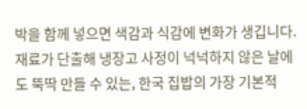박을 함께 넣으면 색감과 식감에 변화가 생깁니다. 재료가 단출해 냉장고 사정이 넉넉하지 않은 날에도 뚝딱 만들 수 있는, 한국 집밥의 가장 기본적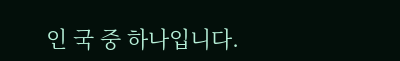인 국 중 하나입니다.